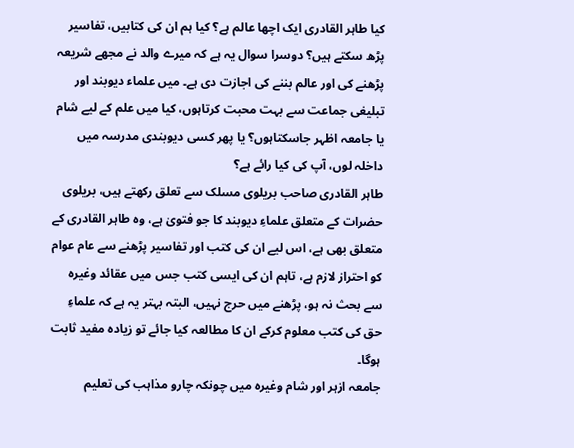کیا طاہر القادری ایک اچھا عالم ہے؟ کیا ہم ان کی کتابیں، تفاسیر پڑھ سکتے ہیں؟ دوسرا سوال یہ ہے کہ میرے والد نے مجھے شریعہ پڑھنے کی اور عالم بننے کی اجازت دی ہے۔ میں علماء دیوبند اور تبلیغی جماعت سے بہت محبت کرتاہوں، کیا میں علم کے لیے شام یا جامعہ اظہر جاسکتاہوں؟ یا پھر کسی دیوبندی مدرسہ میں داخلہ لوں، آپ کی کیا رائے ہے؟
طاہر القادری صاحب بریلوی مسلک سے تعلق رکھتے ہیں، بریلوی حضرات کے متعلق علماءِ دیوبند کا جو فتویٰ ہے، وہ طاہر القادری کے متعلق بھی ہے، اس لیے ان کی کتب اور تفاسیر پڑھنے سے عام عوام کو احتراز لازم ہے، تاہم ان کی ایسی کتب جس میں عقائد وغیرہ سے بحث نہ ہو، پڑھنے میں حرج نہیں، البتہ بہتر یہ ہے کہ علماءِ حق کی کتب معلوم کرکے ان کا مطالعہ کیا جائے تو زیادہ مفید ثابت ہوگا۔
جامعہ ازہر اور شام وغیرہ میں چونکہ چارو مذاہب کی تعلیم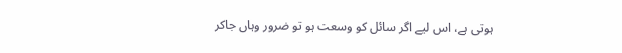ہوتی ہے، اس لیے اگر سائل کو وسعت ہو تو ضرور وہاں جاکر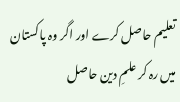تعلیم حاصل کرے اور اگر وہ پاکستان میں رہ کر علمِ دین حاصل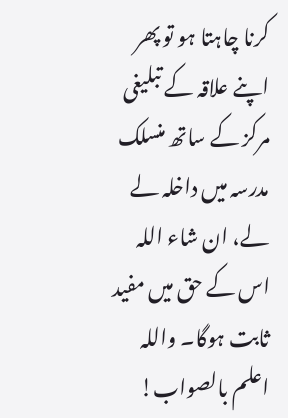کرنا چاہتا ہو تو پھر اپنے علاقہ کے تبلیغی مرکز کے ساتھ منسلک مدرسہ میں داخلہ لے لے، ان شاء اللہ اس کے حق میں مفید ثابت ہوگا۔ واللہ اعلم بالصواب!